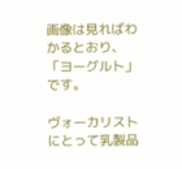画像は見ればわかるとおり、  「ヨーグルト」  です。

ヴォーカリストにとって乳製品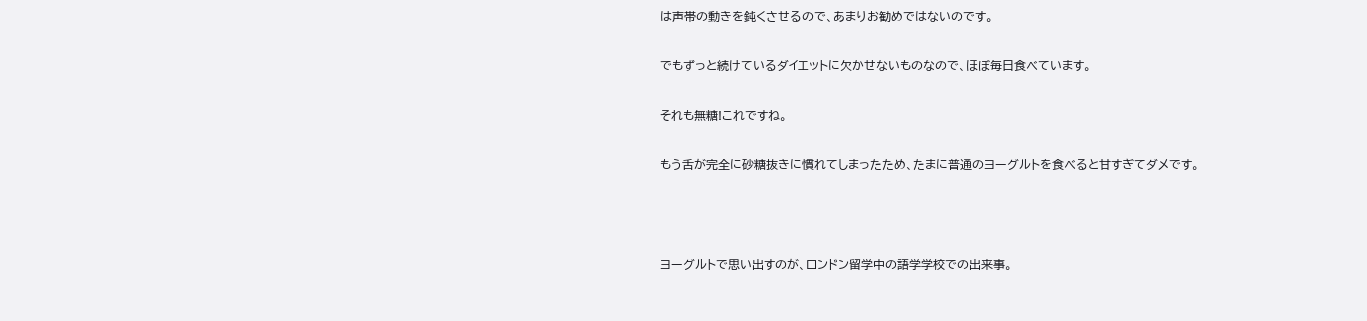は声帯の動きを鈍くさせるので、あまりお勧めではないのです。

でもずっと続けているダイエットに欠かせないものなので、ほぼ毎日食べています。

それも無糖!これですね。

もう舌が完全に砂糖抜きに慣れてしまったため、たまに普通のヨーグルトを食べると甘すぎてダメです。



ヨーグルトで思い出すのが、ロンドン留学中の語学学校での出来事。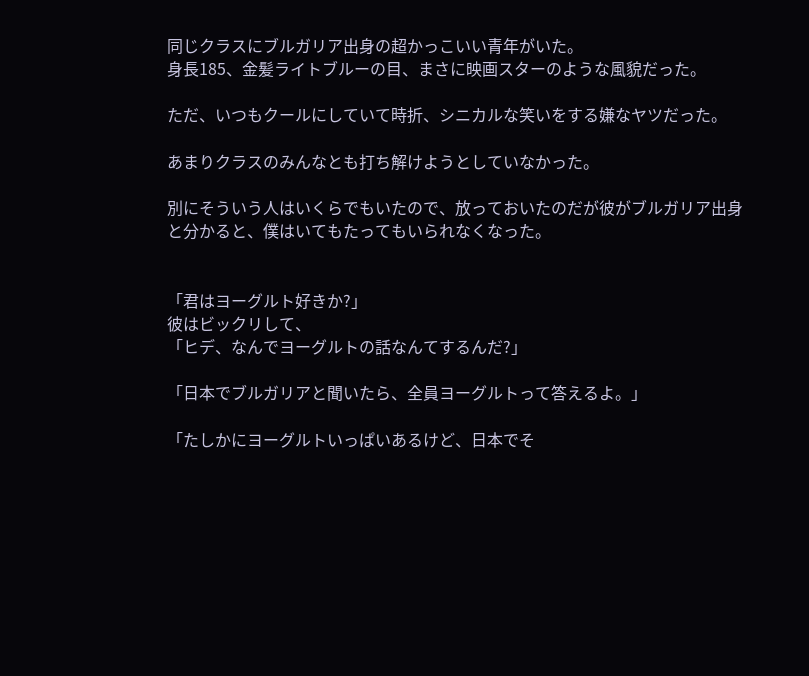同じクラスにブルガリア出身の超かっこいい青年がいた。
身長185、金髪ライトブルーの目、まさに映画スターのような風貌だった。

ただ、いつもクールにしていて時折、シニカルな笑いをする嫌なヤツだった。

あまりクラスのみんなとも打ち解けようとしていなかった。

別にそういう人はいくらでもいたので、放っておいたのだが彼がブルガリア出身と分かると、僕はいてもたってもいられなくなった。


「君はヨーグルト好きか?」
彼はビックリして、
「ヒデ、なんでヨーグルトの話なんてするんだ?」

「日本でブルガリアと聞いたら、全員ヨーグルトって答えるよ。」

「たしかにヨーグルトいっぱいあるけど、日本でそ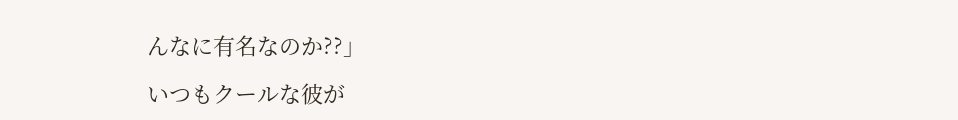んなに有名なのか??」

いつもクールな彼が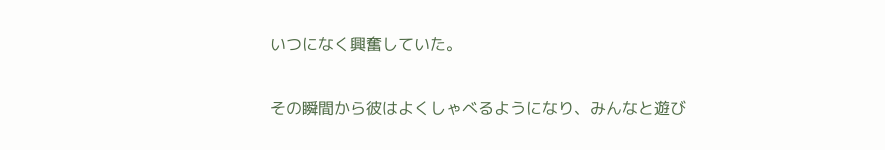いつになく興奮していた。

その瞬間から彼はよくしゃべるようになり、みんなと遊び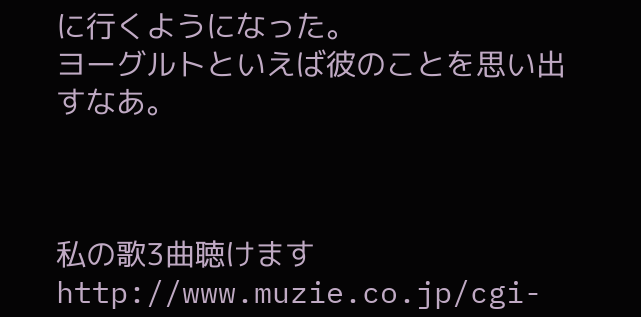に行くようになった。
ヨーグルトといえば彼のことを思い出すなあ。



私の歌3曲聴けますhttp://www.muzie.co.jp/cgi-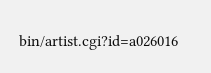bin/artist.cgi?id=a026016